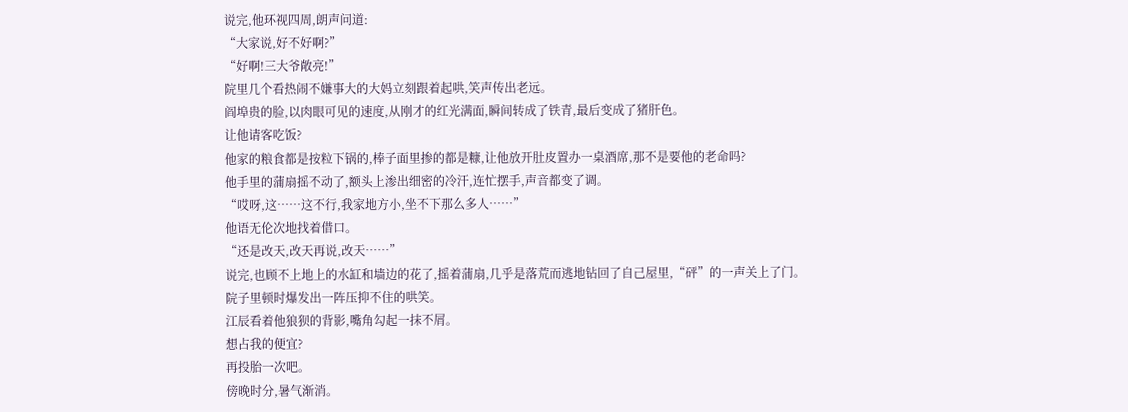说完,他环视四周,朗声问道:
“大家说,好不好啊?”
“好啊!三大爷敞亮!”
院里几个看热闹不嫌事大的大妈立刻跟着起哄,笑声传出老远。
阎埠贵的脸,以肉眼可见的速度,从刚才的红光满面,瞬间转成了铁青,最后变成了猪肝色。
让他请客吃饭?
他家的粮食都是按粒下锅的,棒子面里掺的都是糠,让他放开肚皮置办一桌酒席,那不是要他的老命吗?
他手里的蒲扇摇不动了,额头上渗出细密的冷汗,连忙摆手,声音都变了调。
“哎呀,这……这不行,我家地方小,坐不下那么多人……”
他语无伦次地找着借口。
“还是改天,改天再说,改天……”
说完,也顾不上地上的水缸和墙边的花了,摇着蒲扇,几乎是落荒而逃地钻回了自己屋里,“砰”的一声关上了门。
院子里顿时爆发出一阵压抑不住的哄笑。
江辰看着他狼狈的背影,嘴角勾起一抹不屑。
想占我的便宜?
再投胎一次吧。
傍晚时分,暑气渐消。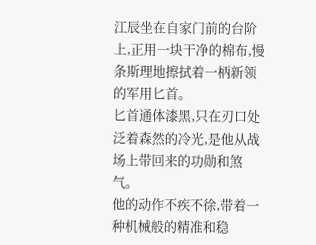江辰坐在自家门前的台阶上,正用一块干净的棉布,慢条斯理地擦拭着一柄新领的军用匕首。
匕首通体漆黑,只在刃口处泛着森然的冷光,是他从战场上带回来的功勋和煞气。
他的动作不疾不徐,带着一种机械般的精准和稳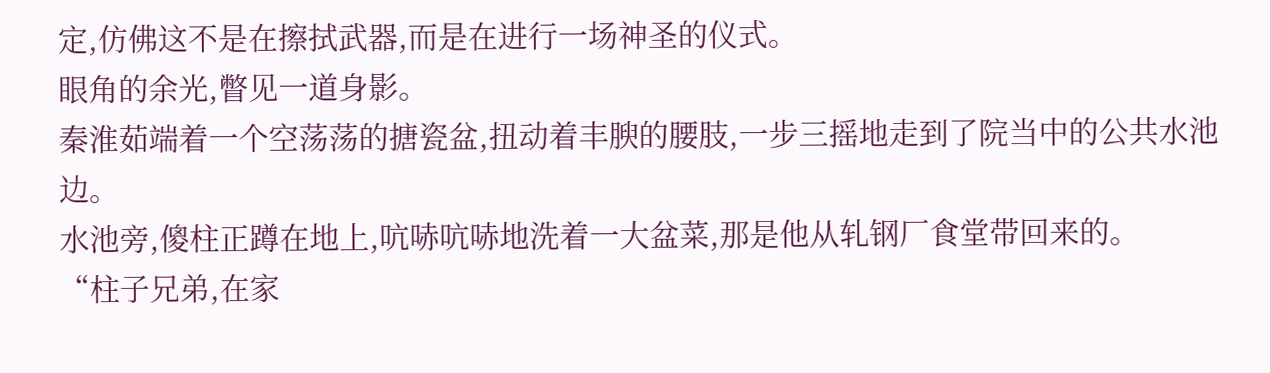定,仿佛这不是在擦拭武器,而是在进行一场神圣的仪式。
眼角的余光,瞥见一道身影。
秦淮茹端着一个空荡荡的搪瓷盆,扭动着丰腴的腰肢,一步三摇地走到了院当中的公共水池边。
水池旁,傻柱正蹲在地上,吭哧吭哧地洗着一大盆菜,那是他从轧钢厂食堂带回来的。
“柱子兄弟,在家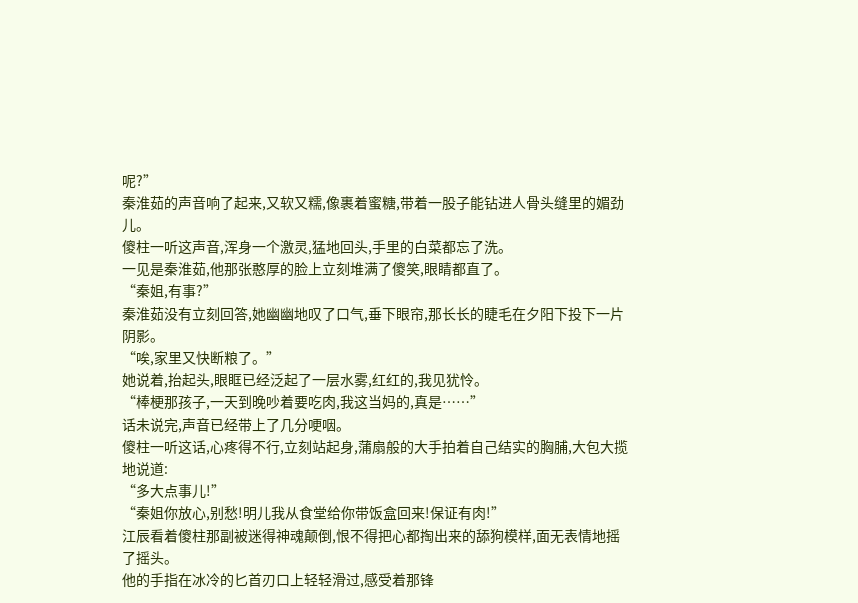呢?”
秦淮茹的声音响了起来,又软又糯,像裹着蜜糖,带着一股子能钻进人骨头缝里的媚劲儿。
傻柱一听这声音,浑身一个激灵,猛地回头,手里的白菜都忘了洗。
一见是秦淮茹,他那张憨厚的脸上立刻堆满了傻笑,眼睛都直了。
“秦姐,有事?”
秦淮茹没有立刻回答,她幽幽地叹了口气,垂下眼帘,那长长的睫毛在夕阳下投下一片阴影。
“唉,家里又快断粮了。”
她说着,抬起头,眼眶已经泛起了一层水雾,红红的,我见犹怜。
“棒梗那孩子,一天到晚吵着要吃肉,我这当妈的,真是……”
话未说完,声音已经带上了几分哽咽。
傻柱一听这话,心疼得不行,立刻站起身,蒲扇般的大手拍着自己结实的胸脯,大包大揽地说道:
“多大点事儿!”
“秦姐你放心,别愁!明儿我从食堂给你带饭盒回来!保证有肉!”
江辰看着傻柱那副被迷得神魂颠倒,恨不得把心都掏出来的舔狗模样,面无表情地摇了摇头。
他的手指在冰冷的匕首刃口上轻轻滑过,感受着那锋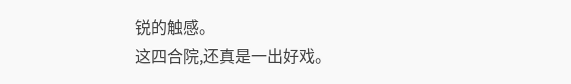锐的触感。
这四合院,还真是一出好戏。